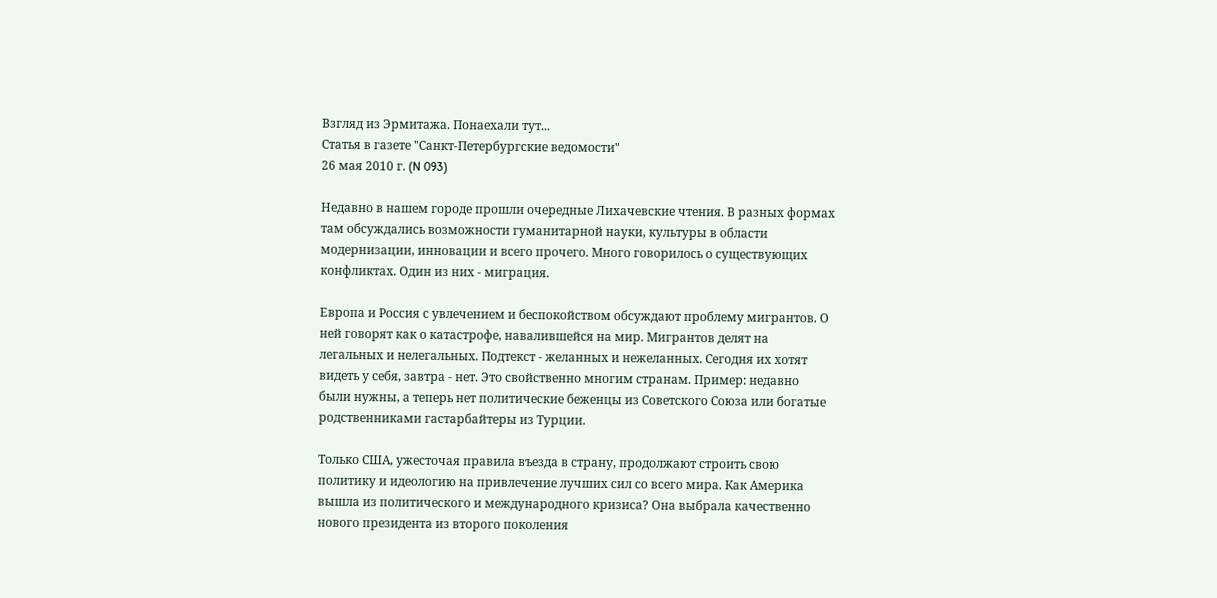Взгляд из Эрмитажа. Понаехали тут...
Статья в газете "Санкт-Петербургские ведомости"
26 мая 2010 г. (N 093)

Недавно в нашем городе прошли очередные Лихачевские чтения. В разных формах там обсуждались возможности гуманитарной науки, культуры в области модернизации, инновации и всего прочего. Много говорилось о существующих конфликтах. Один из них - миграция.

Европа и Россия с увлечением и беспокойством обсуждают проблему мигрантов. О ней говорят как о катастрофе, навалившейся на мир. Мигрантов делят на легальных и нелегальных. Подтекст - желанных и нежеланных. Сегодня их хотят видеть у себя, завтра - нет. Это свойственно многим странам. Пример: недавно были нужны, а теперь нет политические беженцы из Советского Союза или богатые родственниками гастарбайтеры из Турции.

Только США, ужесточая правила въезда в страну, продолжают строить свою политику и идеологию на привлечение лучших сил со всего мира. Как Америка вышла из политического и международного кризиса? Она выбрала качественно нового президента из второго поколения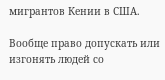мигрантов Кении в США.

Вообще право допускать или изгонять людей со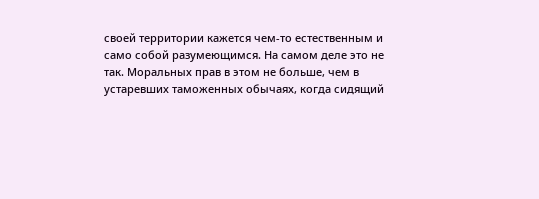своей территории кажется чем-то естественным и само собой разумеющимся. На самом деле это не так. Моральных прав в этом не больше, чем в устаревших таможенных обычаях, когда сидящий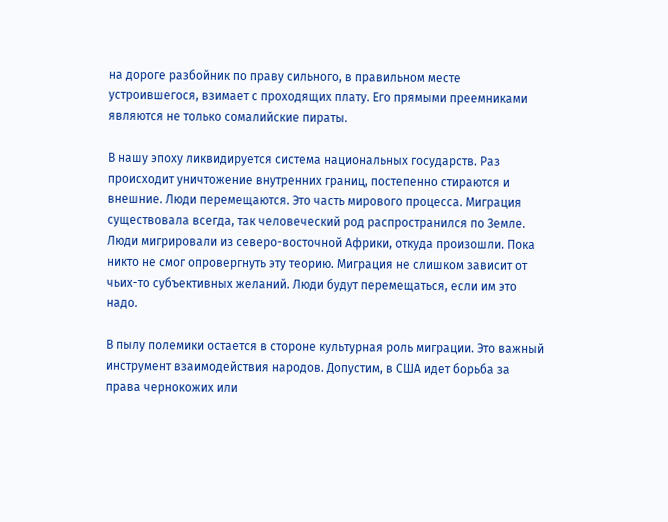на дороге разбойник по праву сильного, в правильном месте устроившегося, взимает с проходящих плату. Его прямыми преемниками являются не только сомалийские пираты.

В нашу эпоху ликвидируется система национальных государств. Раз происходит уничтожение внутренних границ, постепенно стираются и внешние. Люди перемещаются. Это часть мирового процесса. Миграция существовала всегда, так человеческий род распространился по Земле. Люди мигрировали из северо-восточной Африки, откуда произошли. Пока никто не смог опровергнуть эту теорию. Миграция не слишком зависит от чьих-то субъективных желаний. Люди будут перемещаться, если им это надо.

В пылу полемики остается в стороне культурная роль миграции. Это важный инструмент взаимодействия народов. Допустим, в США идет борьба за права чернокожих или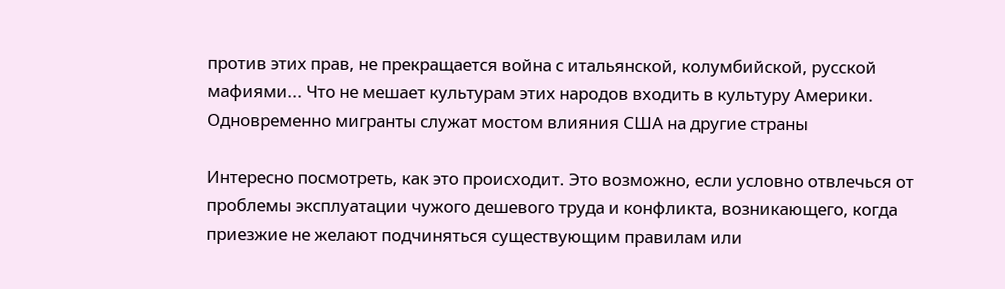против этих прав, не прекращается война с итальянской, колумбийской, русской мафиями... Что не мешает культурам этих народов входить в культуру Америки. Одновременно мигранты служат мостом влияния США на другие страны

Интересно посмотреть, как это происходит. Это возможно, если условно отвлечься от проблемы эксплуатации чужого дешевого труда и конфликта, возникающего, когда приезжие не желают подчиняться существующим правилам или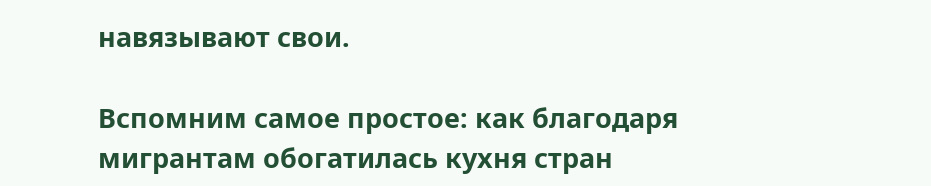навязывают свои.

Вспомним самое простое: как благодаря мигрантам обогатилась кухня стран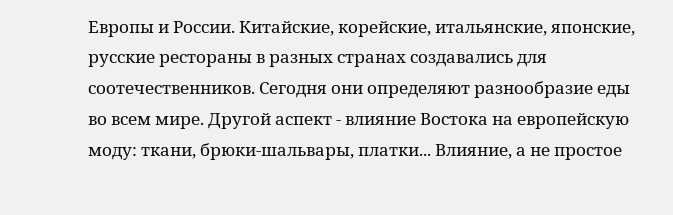Европы и России. Китайские, корейские, итальянские, японские, русские рестораны в разных странах создавались для соотечественников. Сегодня они определяют разнообразие еды во всем мире. Другой аспект - влияние Востока на европейскую моду: ткани, брюки-шальвары, платки... Влияние, а не простое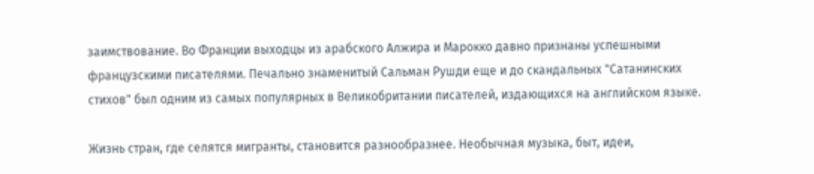заимствование. Во Франции выходцы из арабского Алжира и Марокко давно признаны успешными французскими писателями. Печально знаменитый Сальман Рушди еще и до скандальных "Сатанинских стихов" был одним из самых популярных в Великобритании писателей, издающихся на английском языке.

Жизнь стран, где селятся мигранты, становится разнообразнее. Необычная музыка, быт, идеи,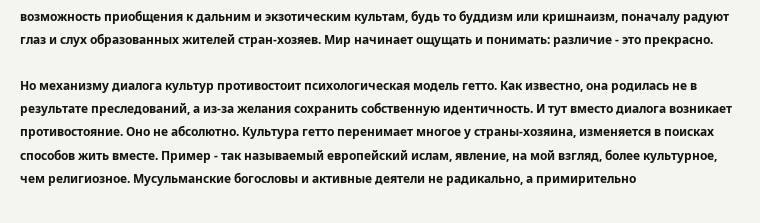возможность приобщения к дальним и экзотическим культам, будь то буддизм или кришнаизм, поначалу радуют глаз и слух образованных жителей стран-хозяев. Мир начинает ощущать и понимать: различие - это прекрасно.

Но механизму диалога культур противостоит психологическая модель гетто. Как известно, она родилась не в результате преследований, а из-за желания сохранить собственную идентичность. И тут вместо диалога возникает противостояние. Оно не абсолютно. Культура гетто перенимает многое у страны-хозяина, изменяется в поисках способов жить вместе. Пример - так называемый европейский ислам, явление, на мой взгляд, более культурное, чем религиозное. Мусульманские богословы и активные деятели не радикально, а примирительно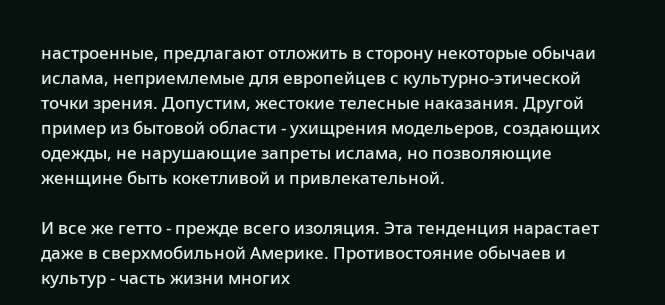настроенные, предлагают отложить в сторону некоторые обычаи ислама, неприемлемые для европейцев с культурно-этической точки зрения. Допустим, жестокие телесные наказания. Другой пример из бытовой области - ухищрения модельеров, создающих одежды, не нарушающие запреты ислама, но позволяющие женщине быть кокетливой и привлекательной.

И все же гетто - прежде всего изоляция. Эта тенденция нарастает даже в сверхмобильной Америке. Противостояние обычаев и культур - часть жизни многих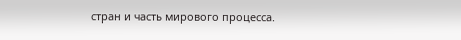стран и часть мирового процесса.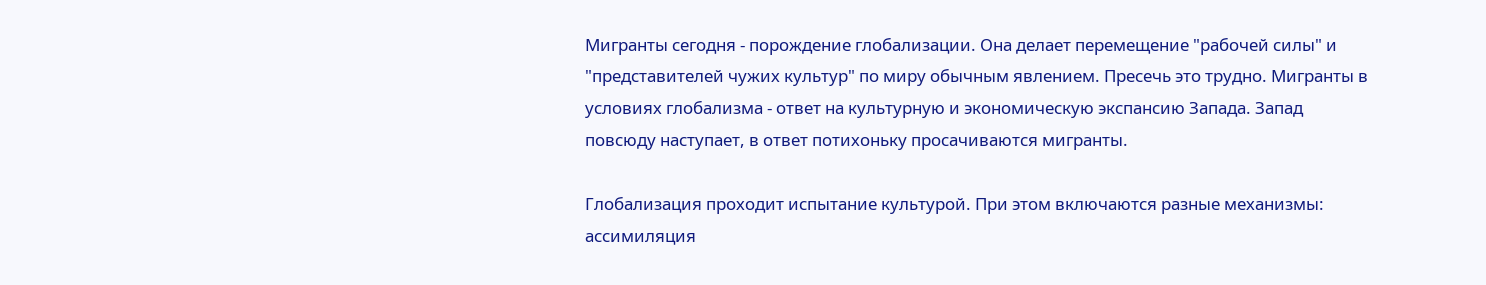Мигранты сегодня - порождение глобализации. Она делает перемещение "рабочей силы" и "представителей чужих культур" по миру обычным явлением. Пресечь это трудно. Мигранты в условиях глобализма - ответ на культурную и экономическую экспансию Запада. Запад повсюду наступает, в ответ потихоньку просачиваются мигранты.

Глобализация проходит испытание культурой. При этом включаются разные механизмы: ассимиляция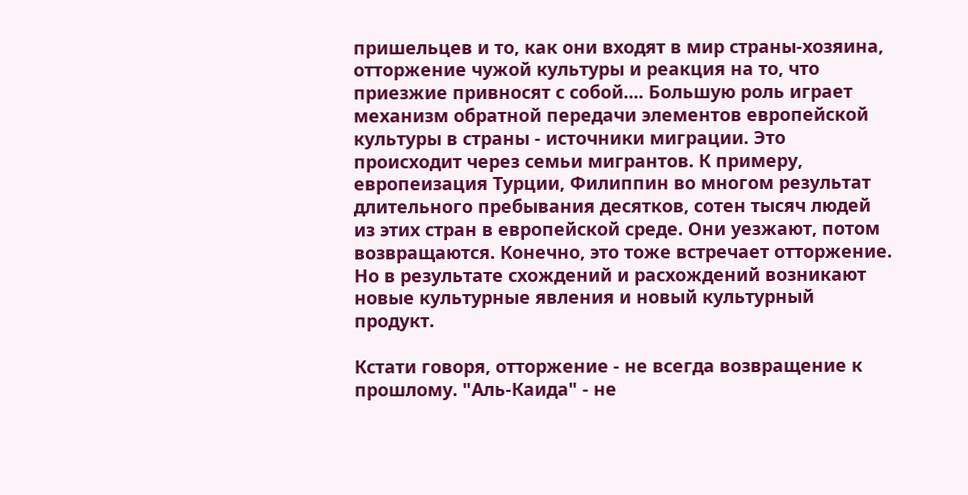пришельцев и то, как они входят в мир страны-хозяина, отторжение чужой культуры и реакция на то, что приезжие привносят с собой.... Большую роль играет механизм обратной передачи элементов европейской культуры в страны - источники миграции. Это происходит через семьи мигрантов. К примеру, европеизация Турции, Филиппин во многом результат длительного пребывания десятков, сотен тысяч людей из этих стран в европейской среде. Они уезжают, потом возвращаются. Конечно, это тоже встречает отторжение. Но в результате схождений и расхождений возникают новые культурные явления и новый культурный продукт.

Кстати говоря, отторжение - не всегда возвращение к прошлому. "Аль-Каида" - не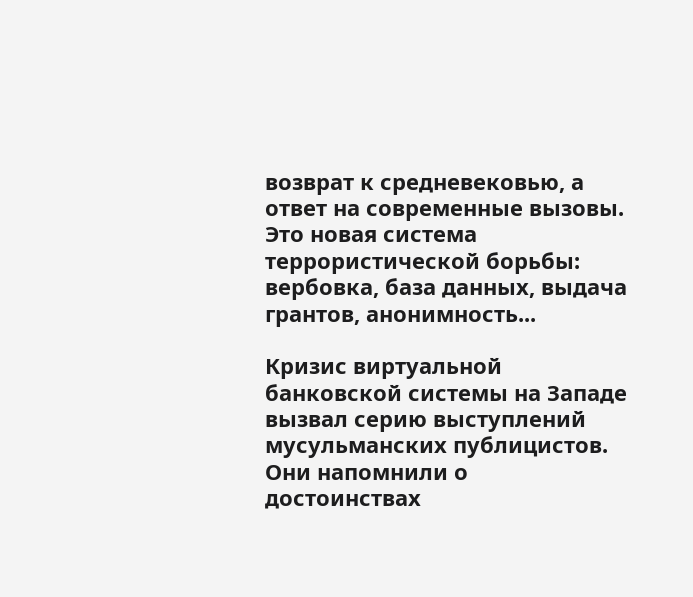возврат к средневековью, а ответ на современные вызовы. Это новая система террористической борьбы: вербовка, база данных, выдача грантов, анонимность...

Кризис виртуальной банковской системы на Западе вызвал серию выступлений мусульманских публицистов. Они напомнили о достоинствах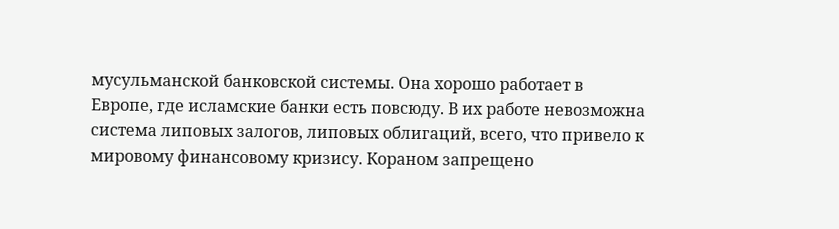мусульманской банковской системы. Она хорошо работает в Европе, где исламские банки есть повсюду. В их работе невозможна система липовых залогов, липовых облигаций, всего, что привело к мировому финансовому кризису. Кораном запрещено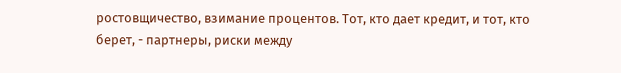ростовщичество, взимание процентов. Тот, кто дает кредит, и тот, кто берет, - партнеры, риски между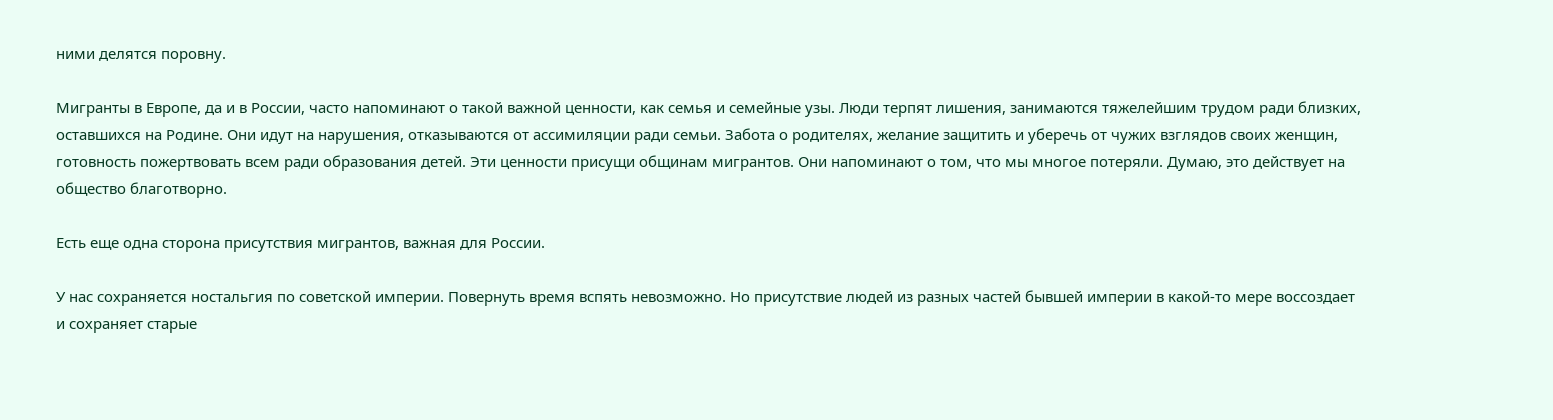ними делятся поровну.

Мигранты в Европе, да и в России, часто напоминают о такой важной ценности, как семья и семейные узы. Люди терпят лишения, занимаются тяжелейшим трудом ради близких, оставшихся на Родине. Они идут на нарушения, отказываются от ассимиляции ради семьи. Забота о родителях, желание защитить и уберечь от чужих взглядов своих женщин, готовность пожертвовать всем ради образования детей. Эти ценности присущи общинам мигрантов. Они напоминают о том, что мы многое потеряли. Думаю, это действует на общество благотворно.

Есть еще одна сторона присутствия мигрантов, важная для России.

У нас сохраняется ностальгия по советской империи. Повернуть время вспять невозможно. Но присутствие людей из разных частей бывшей империи в какой-то мере воссоздает и сохраняет старые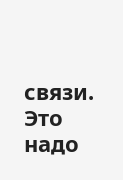связи. Это надо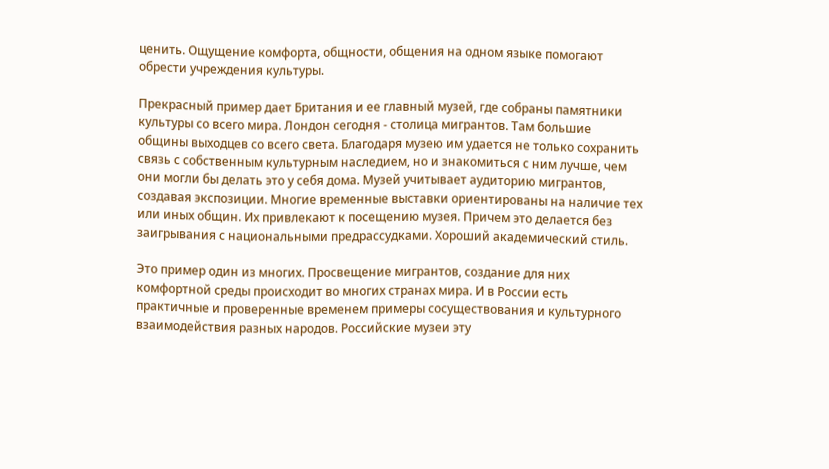ценить. Ощущение комфорта, общности, общения на одном языке помогают обрести учреждения культуры.

Прекрасный пример дает Британия и ее главный музей, где собраны памятники культуры со всего мира. Лондон сегодня - столица мигрантов. Там большие общины выходцев со всего света. Благодаря музею им удается не только сохранить связь с собственным культурным наследием, но и знакомиться с ним лучше, чем они могли бы делать это у себя дома. Музей учитывает аудиторию мигрантов, создавая экспозиции. Многие временные выставки ориентированы на наличие тех или иных общин. Их привлекают к посещению музея. Причем это делается без заигрывания с национальными предрассудками. Хороший академический стиль.

Это пример один из многих. Просвещение мигрантов, создание для них комфортной среды происходит во многих странах мира. И в России есть практичные и проверенные временем примеры сосуществования и культурного взаимодействия разных народов. Российские музеи эту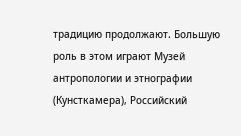традицию продолжают. Большую роль в этом играют Музей антропологии и этнографии (Кунсткамера), Российский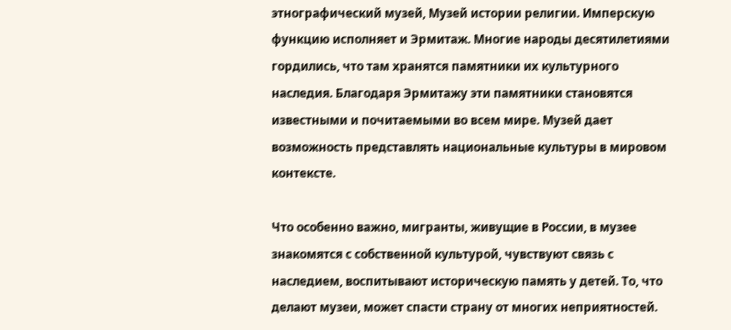этнографический музей, Музей истории религии. Имперскую функцию исполняет и Эрмитаж. Многие народы десятилетиями гордились, что там хранятся памятники их культурного наследия. Благодаря Эрмитажу эти памятники становятся известными и почитаемыми во всем мире. Музей дает возможность представлять национальные культуры в мировом контексте.

Что особенно важно, мигранты, живущие в России, в музее знакомятся с собственной культурой, чувствуют связь с наследием, воспитывают историческую память у детей. То, что делают музеи, может спасти страну от многих неприятностей.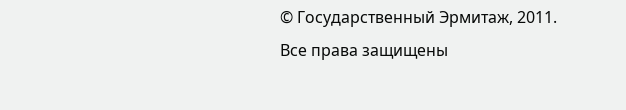© Государственный Эрмитаж, 2011.
Все права защищены